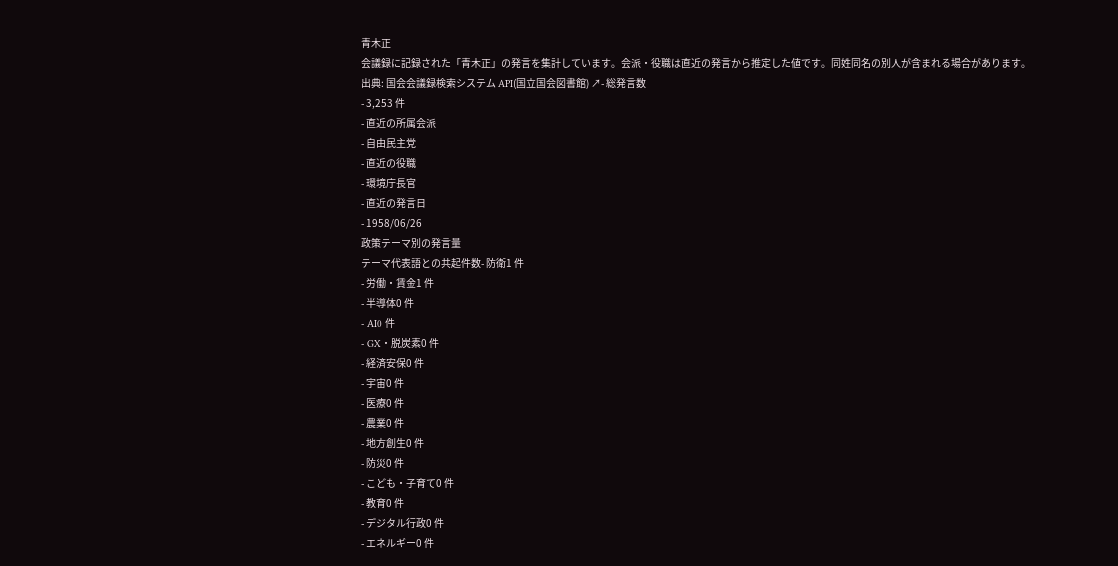青木正
会議録に記録された「青木正」の発言を集計しています。会派・役職は直近の発言から推定した値です。同姓同名の別人が含まれる場合があります。
出典: 国会会議録検索システム API(国立国会図書館) ↗- 総発言数
- 3,253 件
- 直近の所属会派
- 自由民主党
- 直近の役職
- 環境庁長官
- 直近の発言日
- 1958/06/26
政策テーマ別の発言量
テーマ代表語との共起件数- 防衛1 件
- 労働・賃金1 件
- 半導体0 件
- AI0 件
- GX・脱炭素0 件
- 経済安保0 件
- 宇宙0 件
- 医療0 件
- 農業0 件
- 地方創生0 件
- 防災0 件
- こども・子育て0 件
- 教育0 件
- デジタル行政0 件
- エネルギー0 件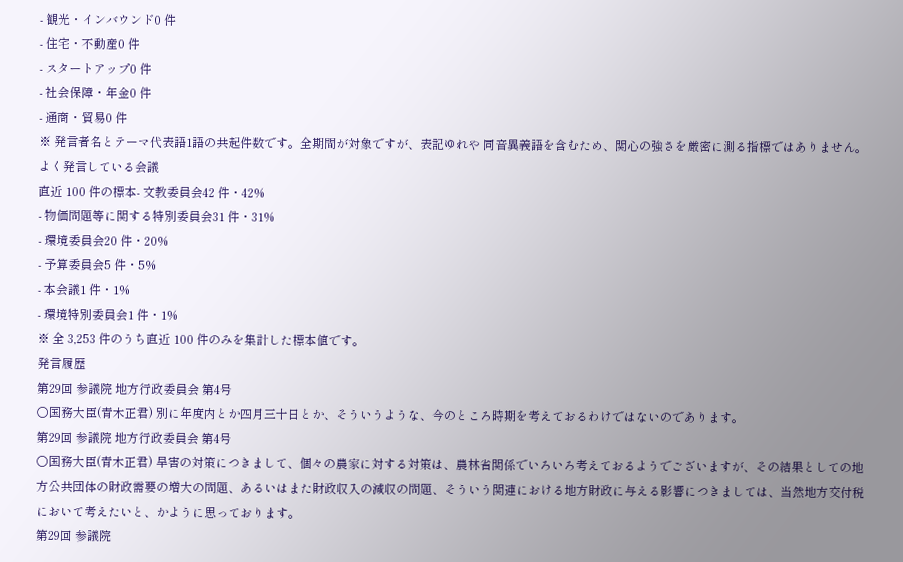- 観光・インバウンド0 件
- 住宅・不動産0 件
- スタートアップ0 件
- 社会保障・年金0 件
- 通商・貿易0 件
※ 発言者名とテーマ代表語1語の共起件数です。全期間が対象ですが、表記ゆれや 同音異義語を含むため、関心の強さを厳密に測る指標ではありません。
よく発言している会議
直近 100 件の標本- 文教委員会42 件・42%
- 物価問題等に関する特別委員会31 件・31%
- 環境委員会20 件・20%
- 予算委員会5 件・5%
- 本会議1 件・1%
- 環境特別委員会1 件・1%
※ 全 3,253 件のうち直近 100 件のみを集計した標本値です。
発言履歴
第29回 参議院 地方行政委員会 第4号
○国務大臣(青木正君) 別に年度内とか四月三十日とか、そういうような、今のところ時期を考えておるわけではないのであります。
第29回 参議院 地方行政委員会 第4号
○国務大臣(青木正君) 旱害の対策につきまして、個々の農家に対する対策は、農林省関係でいろいろ考えておるようでございますが、その結果としての地方公共団体の財政需要の増大の問題、あるいはまた財政収入の減収の問題、そういう関連における地方財政に与える影響につきましては、当然地方交付税において考えたいと、かように思っております。
第29回 参議院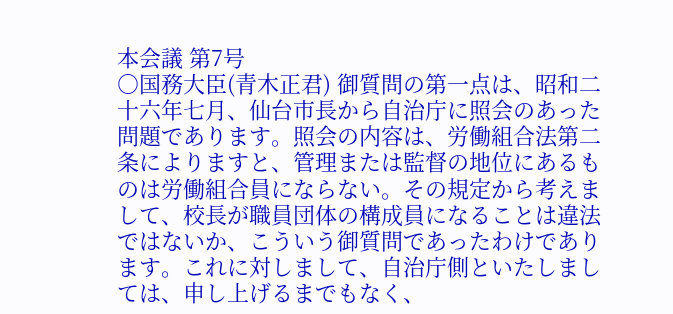本会議 第7号
○国務大臣(青木正君) 御質問の第一点は、昭和二十六年七月、仙台市長から自治庁に照会のあった問題であります。照会の内容は、労働組合法第二条によりますと、管理または監督の地位にあるものは労働組合員にならない。その規定から考えまして、校長が職員団体の構成員になることは違法ではないか、こういう御質問であったわけであります。これに対しまして、自治庁側といたしましては、申し上げるまでもなく、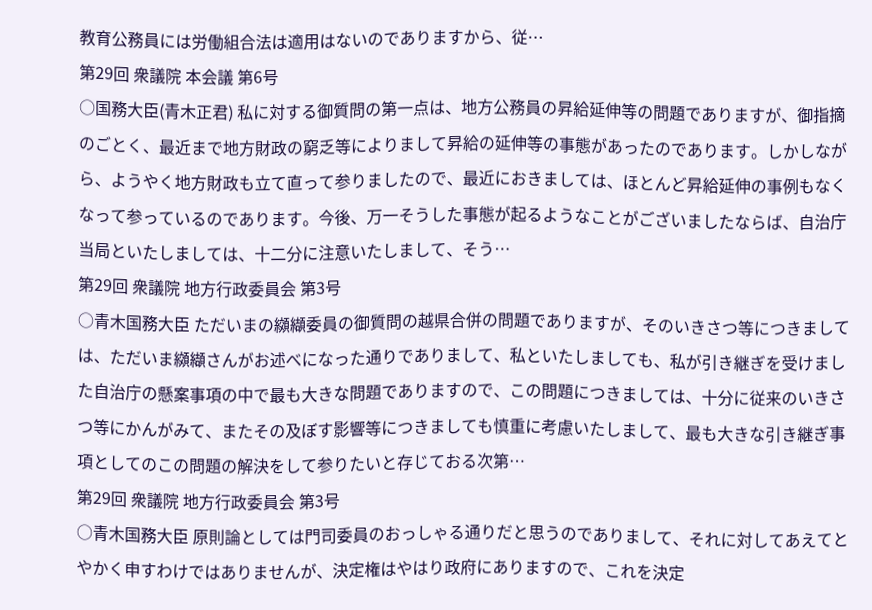教育公務員には労働組合法は適用はないのでありますから、従…
第29回 衆議院 本会議 第6号
○国務大臣(青木正君) 私に対する御質問の第一点は、地方公務員の昇給延伸等の問題でありますが、御指摘のごとく、最近まで地方財政の窮乏等によりまして昇給の延伸等の事態があったのであります。しかしながら、ようやく地方財政も立て直って参りましたので、最近におきましては、ほとんど昇給延伸の事例もなくなって参っているのであります。今後、万一そうした事態が起るようなことがございましたならば、自治庁当局といたしましては、十二分に注意いたしまして、そう…
第29回 衆議院 地方行政委員会 第3号
○青木国務大臣 ただいまの纐纈委員の御質問の越県合併の問題でありますが、そのいきさつ等につきましては、ただいま纐纈さんがお述べになった通りでありまして、私といたしましても、私が引き継ぎを受けました自治庁の懸案事項の中で最も大きな問題でありますので、この問題につきましては、十分に従来のいきさつ等にかんがみて、またその及ぼす影響等につきましても慎重に考慮いたしまして、最も大きな引き継ぎ事項としてのこの問題の解決をして参りたいと存じておる次第…
第29回 衆議院 地方行政委員会 第3号
○青木国務大臣 原則論としては門司委員のおっしゃる通りだと思うのでありまして、それに対してあえてとやかく申すわけではありませんが、決定権はやはり政府にありますので、これを決定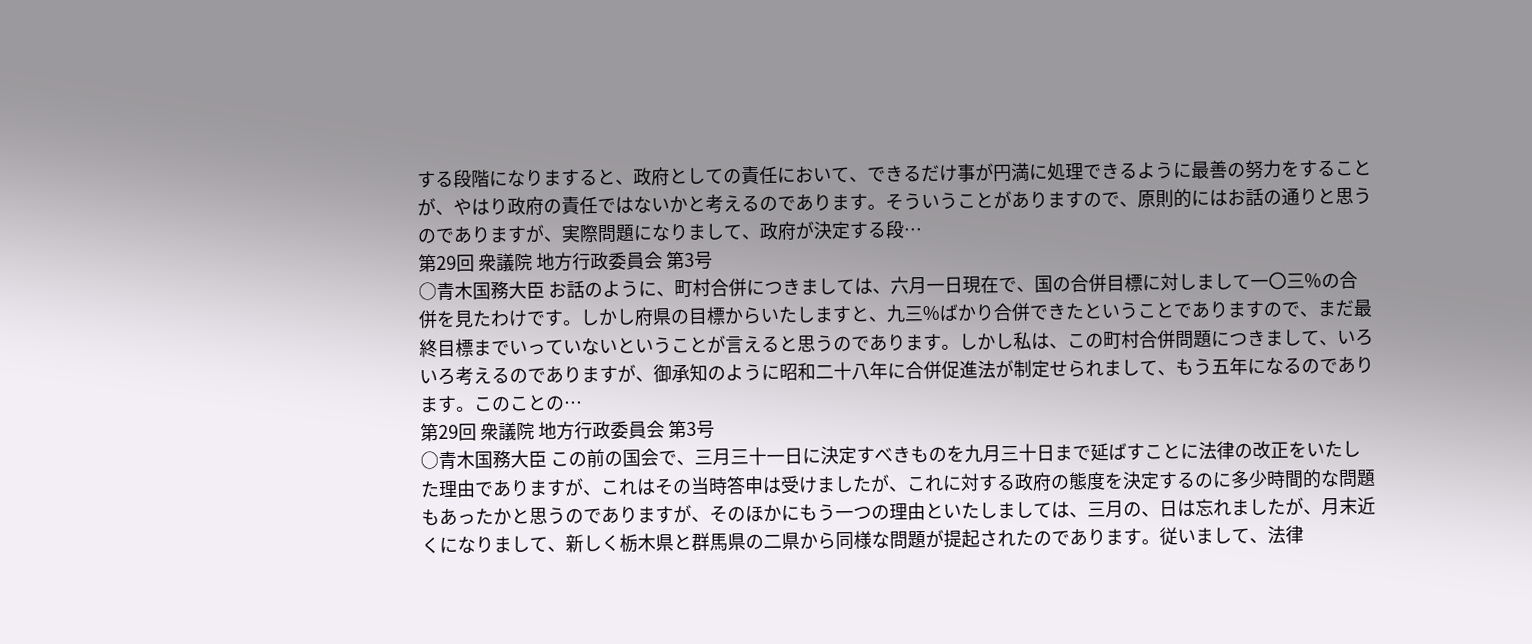する段階になりますると、政府としての責任において、できるだけ事が円満に処理できるように最善の努力をすることが、やはり政府の責任ではないかと考えるのであります。そういうことがありますので、原則的にはお話の通りと思うのでありますが、実際問題になりまして、政府が決定する段…
第29回 衆議院 地方行政委員会 第3号
○青木国務大臣 お話のように、町村合併につきましては、六月一日現在で、国の合併目標に対しまして一〇三%の合併を見たわけです。しかし府県の目標からいたしますと、九三%ばかり合併できたということでありますので、まだ最終目標までいっていないということが言えると思うのであります。しかし私は、この町村合併問題につきまして、いろいろ考えるのでありますが、御承知のように昭和二十八年に合併促進法が制定せられまして、もう五年になるのであります。このことの…
第29回 衆議院 地方行政委員会 第3号
○青木国務大臣 この前の国会で、三月三十一日に決定すべきものを九月三十日まで延ばすことに法律の改正をいたした理由でありますが、これはその当時答申は受けましたが、これに対する政府の態度を決定するのに多少時間的な問題もあったかと思うのでありますが、そのほかにもう一つの理由といたしましては、三月の、日は忘れましたが、月末近くになりまして、新しく栃木県と群馬県の二県から同様な問題が提起されたのであります。従いまして、法律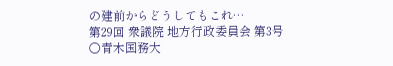の建前からどうしてもこれ…
第29回 衆議院 地方行政委員会 第3号
○青木国務大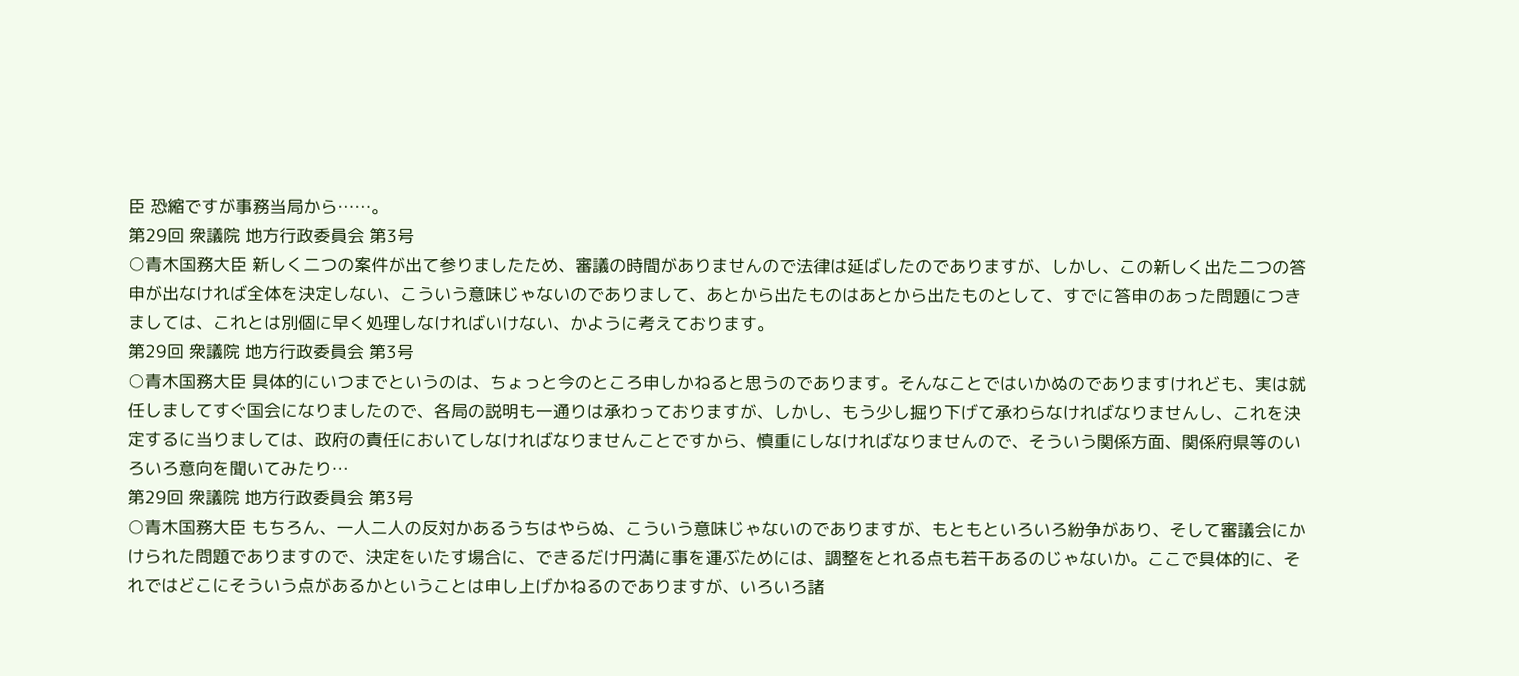臣 恐縮ですが事務当局から……。
第29回 衆議院 地方行政委員会 第3号
○青木国務大臣 新しく二つの案件が出て参りましたため、審議の時間がありませんので法律は延ばしたのでありますが、しかし、この新しく出た二つの答申が出なければ全体を決定しない、こういう意味じゃないのでありまして、あとから出たものはあとから出たものとして、すでに答申のあった問題につきましては、これとは別個に早く処理しなければいけない、かように考えております。
第29回 衆議院 地方行政委員会 第3号
○青木国務大臣 具体的にいつまでというのは、ちょっと今のところ申しかねると思うのであります。そんなことではいかぬのでありますけれども、実は就任しましてすぐ国会になりましたので、各局の説明も一通りは承わっておりますが、しかし、もう少し掘り下げて承わらなければなりませんし、これを決定するに当りましては、政府の責任においてしなければなりませんことですから、慎重にしなければなりませんので、そういう関係方面、関係府県等のいろいろ意向を聞いてみたり…
第29回 衆議院 地方行政委員会 第3号
○青木国務大臣 もちろん、一人二人の反対かあるうちはやらぬ、こういう意味じゃないのでありますが、もともといろいろ紛争があり、そして審議会にかけられた問題でありますので、決定をいたす場合に、できるだけ円満に事を運ぶためには、調整をとれる点も若干あるのじゃないか。ここで具体的に、それではどこにそういう点があるかということは申し上げかねるのでありますが、いろいろ諸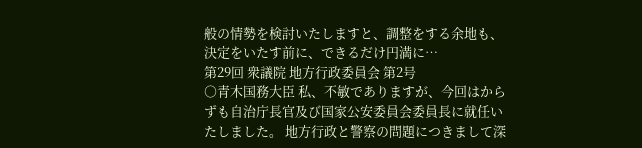般の情勢を検討いたしますと、調整をする余地も、決定をいたす前に、できるだけ円満に…
第29回 衆議院 地方行政委員会 第2号
○青木国務大臣 私、不敏でありますが、今回はからずも自治庁長官及び国家公安委員会委員長に就任いたしました。 地方行政と警察の問題につきまして深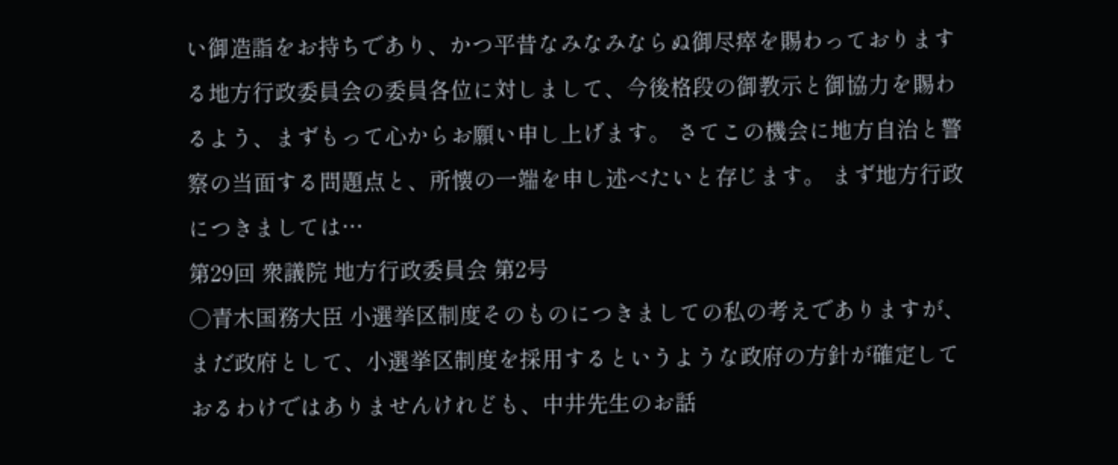い御造詣をお持ちであり、かつ平昔なみなみならぬ御尽瘁を賜わっておりまする地方行政委員会の委員各位に対しまして、今後格段の御教示と御協力を賜わるよう、まずもって心からお願い申し上げます。 さてこの機会に地方自治と警察の当面する問題点と、所懐の一端を申し述べたいと存じます。 まず地方行政につきましては…
第29回 衆議院 地方行政委員会 第2号
○青木国務大臣 小選挙区制度そのものにつきましての私の考えでありますが、まだ政府として、小選挙区制度を採用するというような政府の方針が確定しておるわけではありませんけれども、中井先生のお話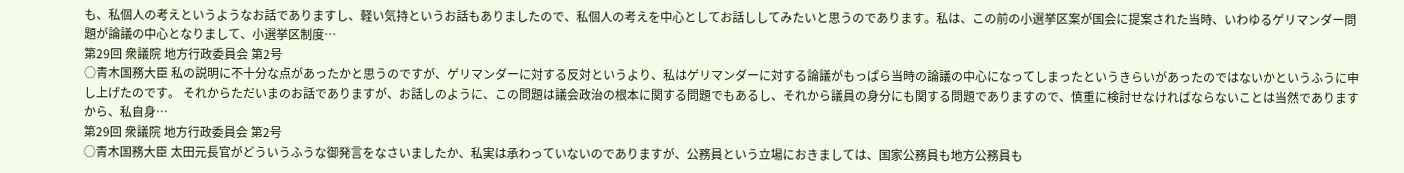も、私個人の考えというようなお話でありますし、軽い気持というお話もありましたので、私個人の考えを中心としてお話ししてみたいと思うのであります。私は、この前の小選挙区案が国会に提案された当時、いわゆるゲリマンダー問題が論議の中心となりまして、小選挙区制度…
第29回 衆議院 地方行政委員会 第2号
○青木国務大臣 私の説明に不十分な点があったかと思うのですが、ゲリマンダーに対する反対というより、私はゲリマンダーに対する論議がもっぱら当時の論議の中心になってしまったというきらいがあったのではないかというふうに申し上げたのです。 それからただいまのお話でありますが、お話しのように、この問題は議会政治の根本に関する問題でもあるし、それから議員の身分にも関する問題でありますので、慎重に検討せなければならないことは当然でありますから、私自身…
第29回 衆議院 地方行政委員会 第2号
○青木国務大臣 太田元長官がどういうふうな御発言をなさいましたか、私実は承わっていないのでありますが、公務員という立場におきましては、国家公務員も地方公務員も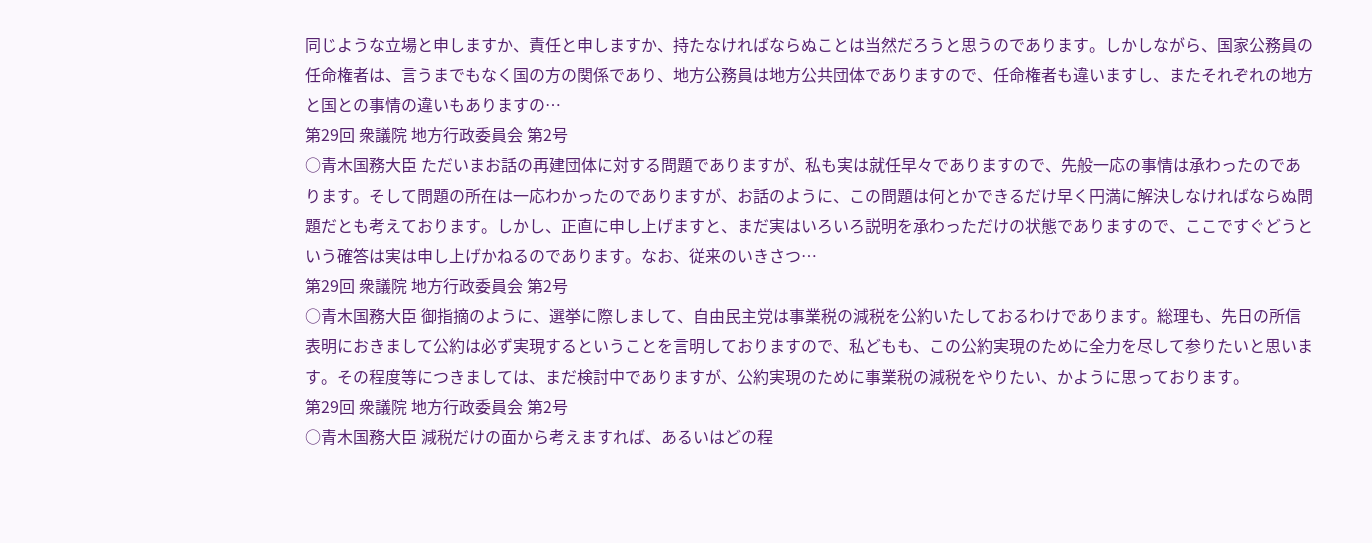同じような立場と申しますか、責任と申しますか、持たなければならぬことは当然だろうと思うのであります。しかしながら、国家公務員の任命権者は、言うまでもなく国の方の関係であり、地方公務員は地方公共団体でありますので、任命権者も違いますし、またそれぞれの地方と国との事情の違いもありますの…
第29回 衆議院 地方行政委員会 第2号
○青木国務大臣 ただいまお話の再建団体に対する問題でありますが、私も実は就任早々でありますので、先般一応の事情は承わったのであります。そして問題の所在は一応わかったのでありますが、お話のように、この問題は何とかできるだけ早く円満に解決しなければならぬ問題だとも考えております。しかし、正直に申し上げますと、まだ実はいろいろ説明を承わっただけの状態でありますので、ここですぐどうという確答は実は申し上げかねるのであります。なお、従来のいきさつ…
第29回 衆議院 地方行政委員会 第2号
○青木国務大臣 御指摘のように、選挙に際しまして、自由民主党は事業税の減税を公約いたしておるわけであります。総理も、先日の所信表明におきまして公約は必ず実現するということを言明しておりますので、私どもも、この公約実現のために全力を尽して参りたいと思います。その程度等につきましては、まだ検討中でありますが、公約実現のために事業税の減税をやりたい、かように思っております。
第29回 衆議院 地方行政委員会 第2号
○青木国務大臣 減税だけの面から考えますれば、あるいはどの程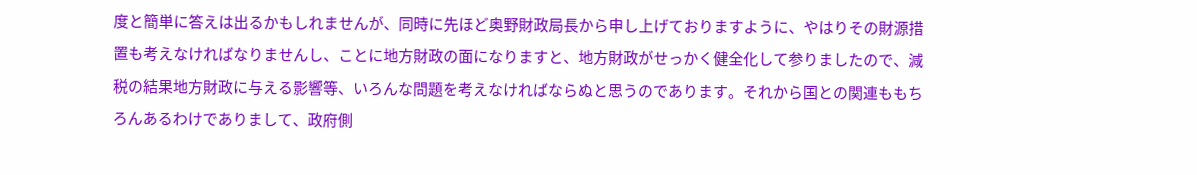度と簡単に答えは出るかもしれませんが、同時に先ほど奥野財政局長から申し上げておりますように、やはりその財源措置も考えなければなりませんし、ことに地方財政の面になりますと、地方財政がせっかく健全化して参りましたので、減税の結果地方財政に与える影響等、いろんな問題を考えなければならぬと思うのであります。それから国との関連ももちろんあるわけでありまして、政府側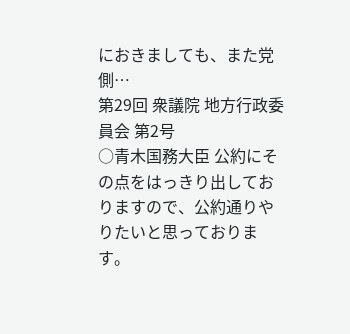におきましても、また党側…
第29回 衆議院 地方行政委員会 第2号
○青木国務大臣 公約にその点をはっきり出しておりますので、公約通りやりたいと思っております。